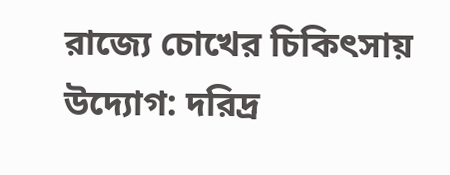রাজ্যে চোখের চিকিৎসায় উদ্যোগ: দরিদ্র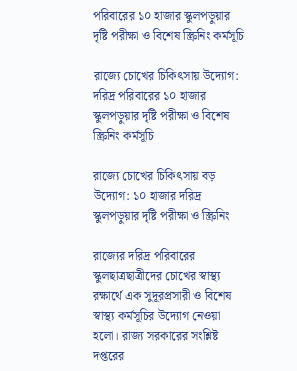পরিবারের ১০ হাজার স্কুলপড়ুয়ার দৃষ্টি পরীক্ষা ও বিশেষ স্ক্রিনিং কর্মসূচি

রাজ্যে চোখের চিকিৎসায় উদ্যোগ: দরিদ্র পরিবারের ১০ হাজার স্কুলপড়ুয়ার দৃষ্টি পরীক্ষা ও বিশেষ স্ক্রিনিং কর্মসূচি

রাজ্যে চোখের চিকিৎসায় বড় উদ্যোগ: ১০ হাজার দরিদ্র স্কুলপড়ুয়ার দৃষ্টি পরীক্ষা ও স্ক্রিনিং

রাজ্যের দরিদ্র পরিবারের স্কুলছাত্রছাত্রীদের চোখের স্বাস্থ্য রক্ষার্থে এক সুদূরপ্রসারী ও বিশেষ স্বাস্থ্য কর্মসূচির উদ্যোগ নেওয়া হলো। রাজ্য সরকারের সংশ্লিষ্ট দপ্তরের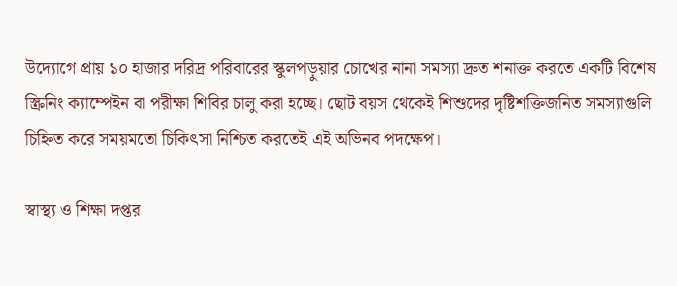উদ্যোগে প্রায় ১০ হাজার দরিদ্র পরিবারের স্কুলপড়ুয়ার চোখের নানা সমস্যা দ্রুত শনাক্ত করতে একটি বিশেষ স্ক্রিনিং ক্যাম্পেইন বা পরীক্ষা শিবির চালু করা হচ্ছে। ছোট বয়স থেকেই শিশুদের দৃষ্টিশক্তিজনিত সমস্যাগুলি চিহ্নিত করে সময়মতো চিকিৎসা নিশ্চিত করতেই এই অভিনব পদক্ষেপ।

স্বাস্থ্য ও শিক্ষা দপ্তর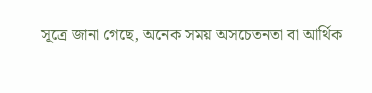সূত্রে জানা গেছে, অনেক সময় অসচেতনতা বা আর্থিক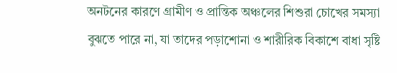অনটনের কারণে গ্রামীণ ও প্রান্তিক অঞ্চলের শিশুরা চোখের সমস্যা বুঝতে পারে না, যা তাদের পড়াশোনা ও শারীরিক বিকাশে বাধা সৃষ্টি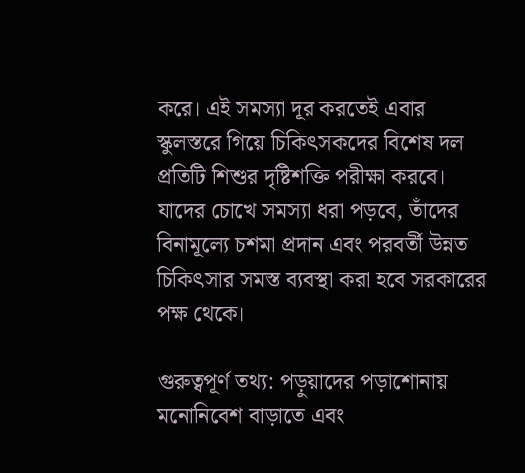করে। এই সমস্যা দূর করতেই এবার স্কুলস্তরে গিয়ে চিকিৎসকদের বিশেষ দল প্রতিটি শিশুর দৃষ্টিশক্তি পরীক্ষা করবে। যাদের চোখে সমস্যা ধরা পড়বে, তাঁদের বিনামূল্যে চশমা প্রদান এবং পরবর্তী উন্নত চিকিৎসার সমস্ত ব্যবস্থা করা হবে সরকারের পক্ষ থেকে।

গুরুত্বপূর্ণ তথ্য: পড়ুয়াদের পড়াশোনায় মনোনিবেশ বাড়াতে এবং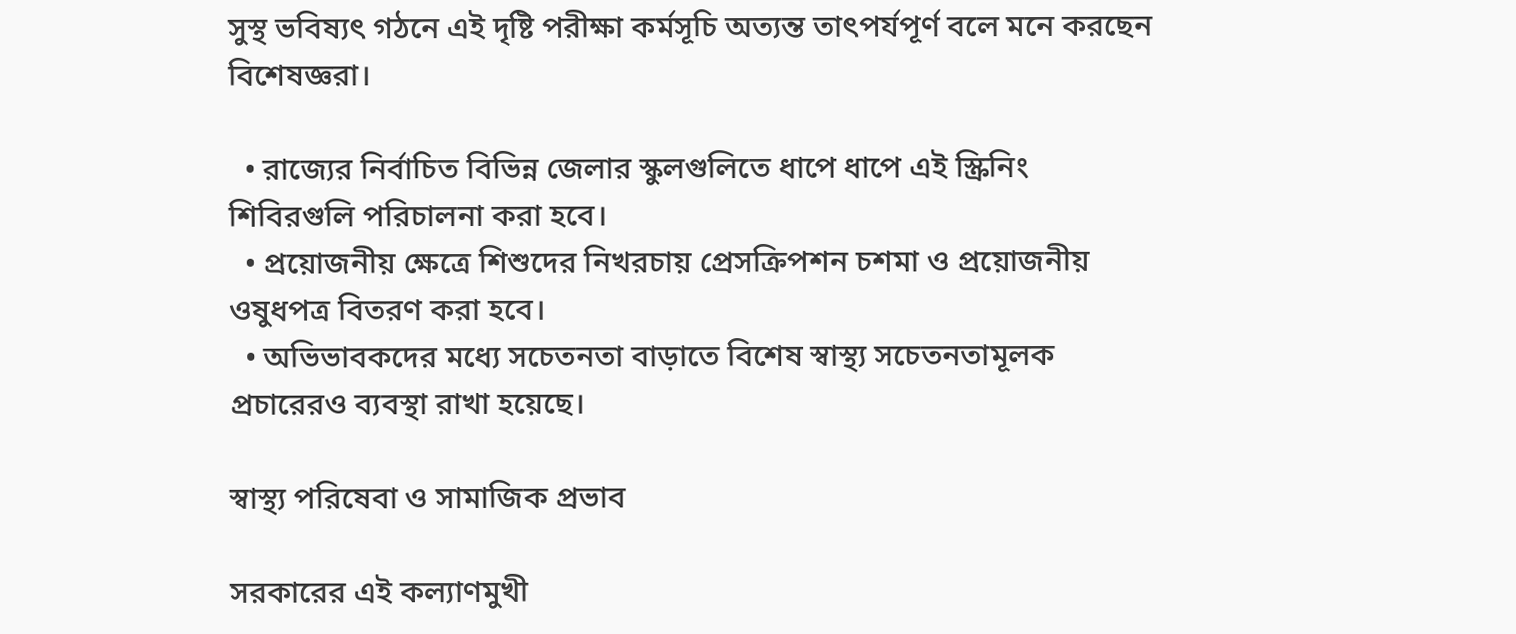সুস্থ ভবিষ্যৎ গঠনে এই দৃষ্টি পরীক্ষা কর্মসূচি অত্যন্ত তাৎপর্যপূর্ণ বলে মনে করছেন বিশেষজ্ঞরা।

  • রাজ্যের নির্বাচিত বিভিন্ন জেলার স্কুলগুলিতে ধাপে ধাপে এই স্ক্রিনিং শিবিরগুলি পরিচালনা করা হবে।
  • প্রয়োজনীয় ক্ষেত্রে শিশুদের নিখরচায় প্রেসক্রিপশন চশমা ও প্রয়োজনীয় ওষুধপত্র বিতরণ করা হবে।
  • অভিভাবকদের মধ্যে সচেতনতা বাড়াতে বিশেষ স্বাস্থ্য সচেতনতামূলক প্রচারেরও ব্যবস্থা রাখা হয়েছে।

স্বাস্থ্য পরিষেবা ও সামাজিক প্রভাব

সরকারের এই কল্যাণমুখী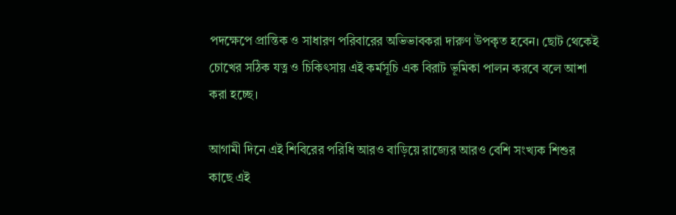পদক্ষেপে প্রান্তিক ও সাধারণ পরিবারের অভিভাবকরা দারুণ উপকৃত হবেন। ছোট থেকেই চোখের সঠিক যত্ন ও চিকিৎসায় এই কর্মসূচি এক বিরাট ভূমিকা পালন করবে বলে আশা করা হচ্ছে।

আগামী দিনে এই শিবিরের পরিধি আরও বাড়িয়ে রাজ্যের আরও বেশি সংখ্যক শিশুর কাছে এই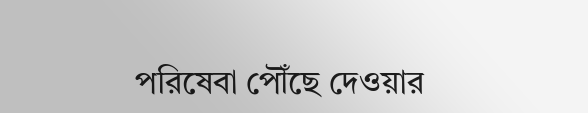পরিষেবা পৌঁছে দেওয়ার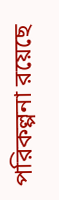পরিকল্পনা রয়েছে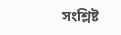সংশ্লিষ্ট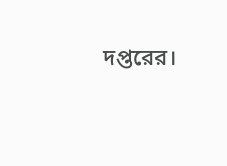দপ্তরের।